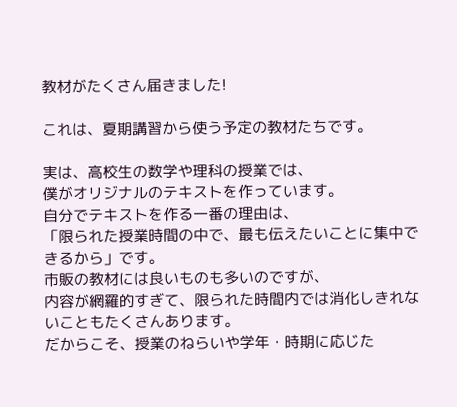教材がたくさん届きました!

これは、夏期講習から使う予定の教材たちです。

実は、高校生の数学や理科の授業では、
僕がオリジナルのテキストを作っています。
自分でテキストを作る一番の理由は、
「限られた授業時間の中で、最も伝えたいことに集中できるから」です。
市販の教材には良いものも多いのですが、
内容が網羅的すぎて、限られた時間内では消化しきれないこともたくさんあります。
だからこそ、授業のねらいや学年・時期に応じた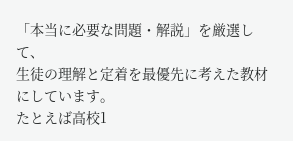「本当に必要な問題・解説」を厳選して、
生徒の理解と定着を最優先に考えた教材にしています。
たとえば高校1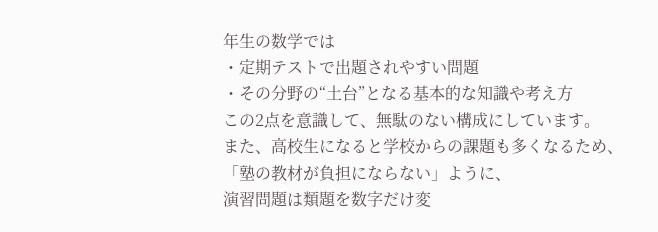年生の数学では
・定期テストで出題されやすい問題
・その分野の“土台”となる基本的な知識や考え方
この2点を意識して、無駄のない構成にしています。
また、高校生になると学校からの課題も多くなるため、
「塾の教材が負担にならない」ように、
演習問題は類題を数字だけ変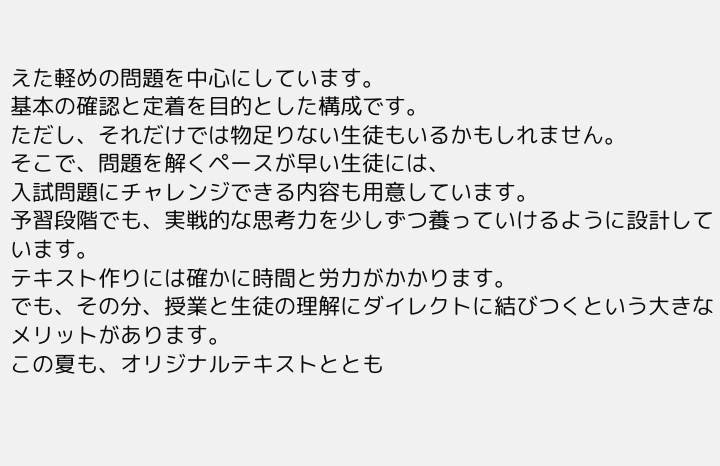えた軽めの問題を中心にしています。
基本の確認と定着を目的とした構成です。
ただし、それだけでは物足りない生徒もいるかもしれません。
そこで、問題を解くペースが早い生徒には、
入試問題にチャレンジできる内容も用意しています。
予習段階でも、実戦的な思考力を少しずつ養っていけるように設計しています。
テキスト作りには確かに時間と労力がかかります。
でも、その分、授業と生徒の理解にダイレクトに結びつくという大きなメリットがあります。
この夏も、オリジナルテキストととも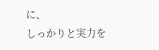に、
しっかりと実力を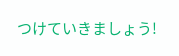つけていきましょう!